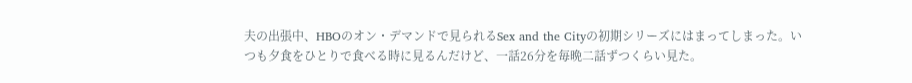夫の出張中、HBOのオン・デマンドで見られるSex and the Cityの初期シリーズにはまってしまった。いつも夕食をひとりで食べる時に見るんだけど、一話26分を毎晩二話ずつくらい見た。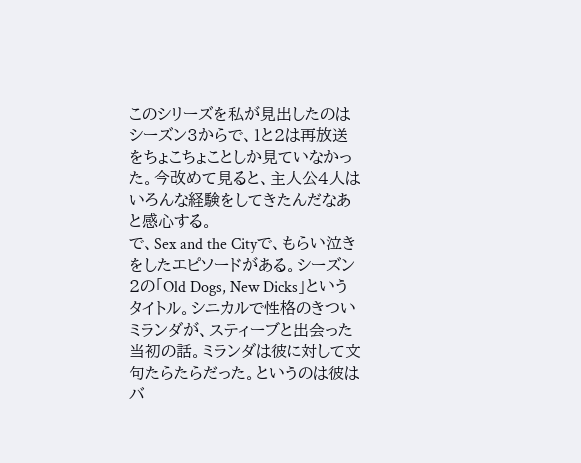このシリーズを私が見出したのはシーズン3からで、1と2は再放送をちょこちょことしか見ていなかった。今改めて見ると、主人公4人はいろんな経験をしてきたんだなあと感心する。
で、Sex and the Cityで、もらい泣きをしたエピソードがある。シーズン2の「Old Dogs, New Dicks」というタイトル。シニカルで性格のきついミランダが、スティーブと出会った当初の話。ミランダは彼に対して文句たらたらだった。というのは彼はバ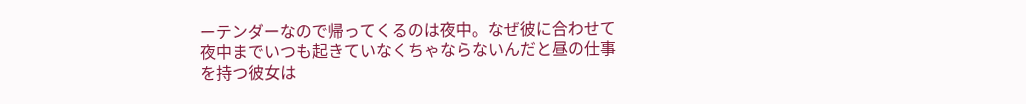ーテンダーなので帰ってくるのは夜中。なぜ彼に合わせて夜中までいつも起きていなくちゃならないんだと昼の仕事を持つ彼女は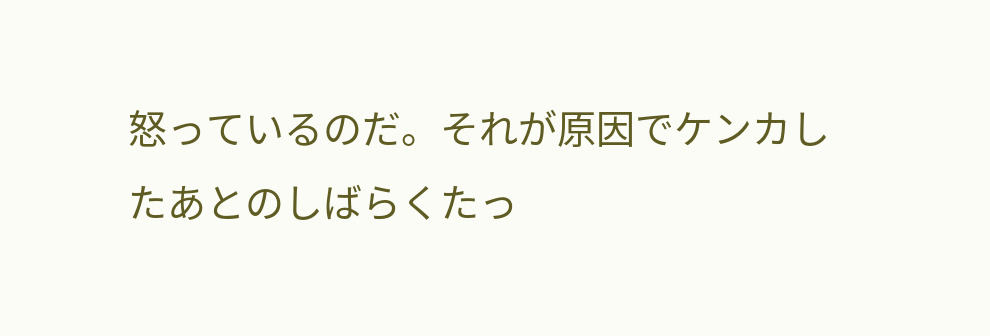怒っているのだ。それが原因でケンカしたあとのしばらくたっ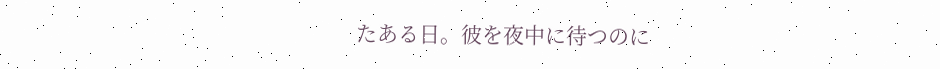たある日。彼を夜中に待つのに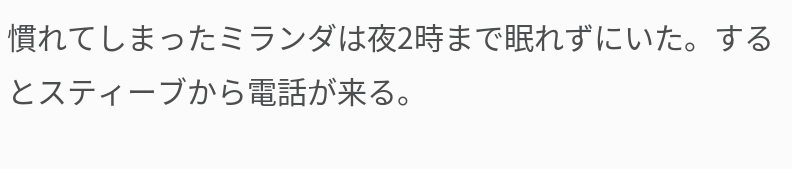慣れてしまったミランダは夜2時まで眠れずにいた。するとスティーブから電話が来る。